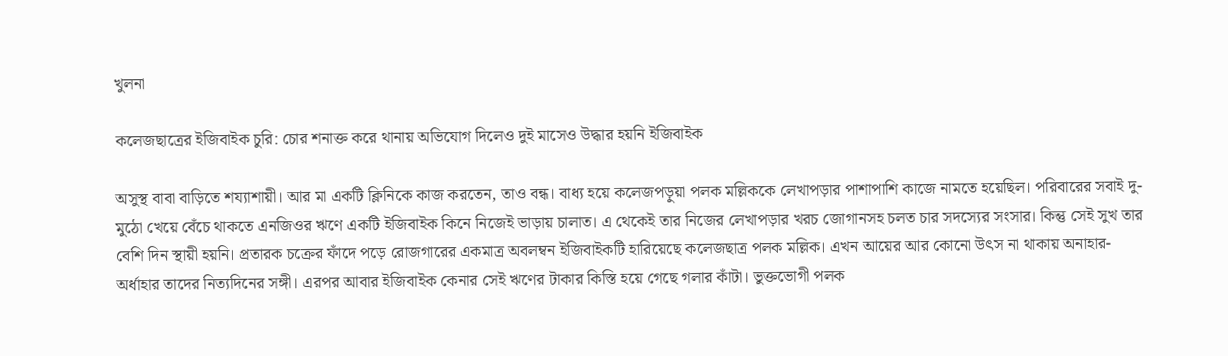খুলনা

কলেজছাত্রের ইজিবাইক চুরি: চোর শনাক্ত করে থানায় অভিযোগ দিলেও দুই মাসেও উদ্ধার হয়নি ইজিবাইক

অসুস্থ বাবা বাড়িতে শয্যাশায়ী। আর মা একটি ক্লিনিকে কাজ করতেন, তাও বন্ধ। বাধ্য হয়ে কলেজপড়ুয়া পলক মল্লিককে লেখাপড়ার পাশাপাশি কাজে নামতে হয়েছিল। পরিবারের সবাই দু-মুঠো খেয়ে বেঁচে থাকতে এনজিওর ঋণে একটি ইজিবাইক কিনে নিজেই ভাড়ায় চালাত। এ থেকেই তার নিজের লেখাপড়ার খরচ জোগানসহ চলত চার সদস্যের সংসার। কিন্তু সেই সুখ তার বেশি দিন স্থায়ী হয়নি। প্রতারক চক্রের ফাঁদে পড়ে রোজগারের একমাত্র অবলম্বন ইজিবাইকটি হারিয়েছে কলেজছাত্র পলক মল্লিক। এখন আয়ের আর কোনো উৎস না থাকায় অনাহার-অর্ধাহার তাদের নিত্যদিনের সঙ্গী। এরপর আবার ইজিবাইক কেনার সেই ঋণের টাকার কিস্তি হয়ে গেছে গলার কাঁটা। ভুক্তভোগী পলক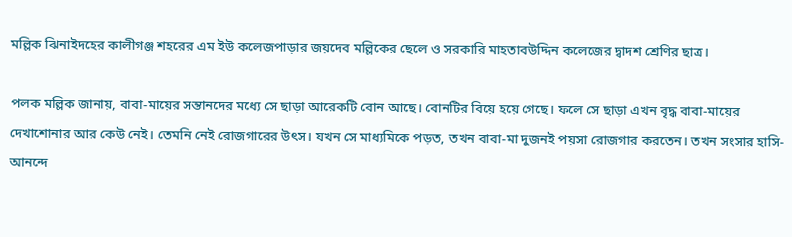মল্লিক ঝিনাইদহের কালীগঞ্জ শহরের এম ইউ কলেজপাড়ার জয়দেব মল্লিকের ছেলে ও সরকারি মাহতাবউদ্দিন কলেজের দ্বাদশ শ্রেণির ছাত্র।

পলক মল্লিক জানায়, বাবা-মায়ের সন্তানদের মধ্যে সে ছাড়া আরেকটি বোন আছে। বোনটির বিয়ে হয়ে গেছে। ফলে সে ছাড়া এখন বৃদ্ধ বাবা-মায়ের দেখাশোনার আর কেউ নেই। তেমনি নেই রোজগারের উৎস। যখন সে মাধ্যমিকে পড়ত, তখন বাবা-মা দুজনই পয়সা রোজগার করতেন। তখন সংসার হাসি-আনন্দে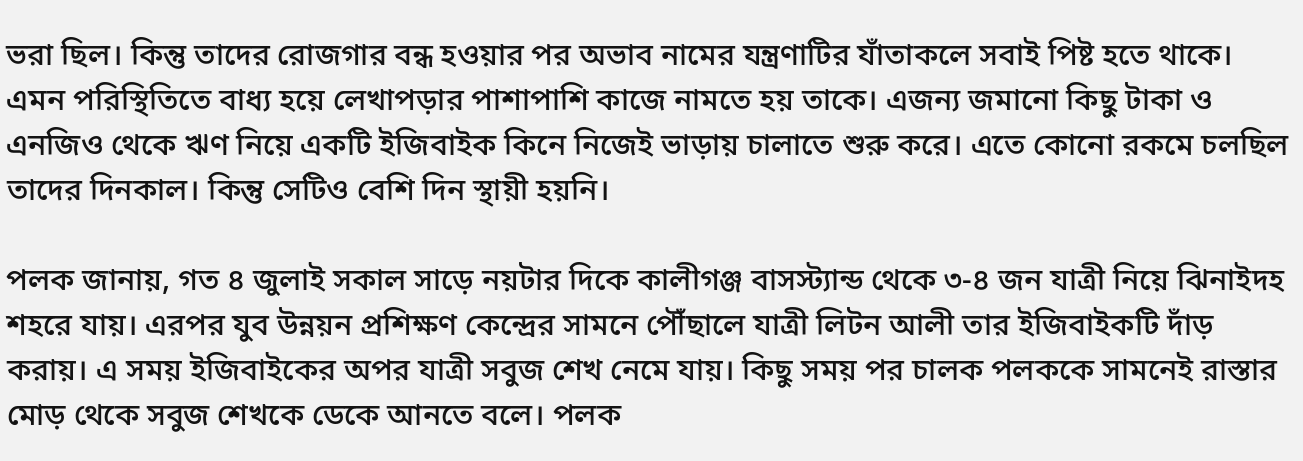ভরা ছিল। কিন্তু তাদের রোজগার বন্ধ হওয়ার পর অভাব নামের যন্ত্রণাটির যাঁতাকলে সবাই পিষ্ট হতে থাকে। এমন পরিস্থিতিতে বাধ্য হয়ে লেখাপড়ার পাশাপাশি কাজে নামতে হয় তাকে। এজন্য জমানো কিছু টাকা ও এনজিও থেকে ঋণ নিয়ে একটি ইজিবাইক কিনে নিজেই ভাড়ায় চালাতে শুরু করে। এতে কোনো রকমে চলছিল তাদের দিনকাল। কিন্তু সেটিও বেশি দিন স্থায়ী হয়নি।

পলক জানায়, গত ৪ জুলাই সকাল সাড়ে নয়টার দিকে কালীগঞ্জ বাসস্ট্যান্ড থেকে ৩-৪ জন যাত্রী নিয়ে ঝিনাইদহ শহরে যায়। এরপর যুব উন্নয়ন প্রশিক্ষণ কেন্দ্রের সামনে পৌঁছালে যাত্রী লিটন আলী তার ইজিবাইকটি দাঁড় করায়। এ সময় ইজিবাইকের অপর যাত্রী সবুজ শেখ নেমে যায়। কিছু সময় পর চালক পলককে সামনেই রাস্তার মোড় থেকে সবুজ শেখকে ডেকে আনতে বলে। পলক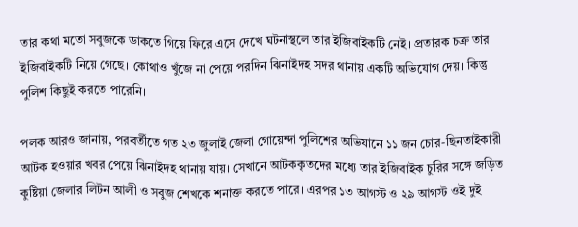তার কথা মতো সবুজকে ডাকতে গিয়ে ফিরে এসে দেখে ঘটনাস্থলে তার ইজিবাইকটি নেই। প্রতারক চক্র তার ইজিবাইকটি নিয়ে গেছে। কোথাও খুঁজে না পেয়ে পরদিন ঝিনাইদহ সদর থানায় একটি অভিযোগ দেয়। কিন্তু পুলিশ কিছুই করতে পারেনি।

পলক আরও জানায়, পরবর্তীতে গত ২৩ জুলাই জেলা গোয়েন্দা পুলিশের অভিযানে ১১ জন চোর-ছিনতাইকারী আটক হওয়ার খবর পেয়ে ঝিনাইদহ থানায় যায়। সেখানে আটককৃতদের মধ্যে তার ইজিবাইক চুরির সঙ্গে জড়িত কুষ্টিয়া জেলার লিটন আলী ও সবুজ শেখকে শনাক্ত করতে পারে। এরপর ১৩ আগস্ট ও ২৯ আগস্ট ওই দুই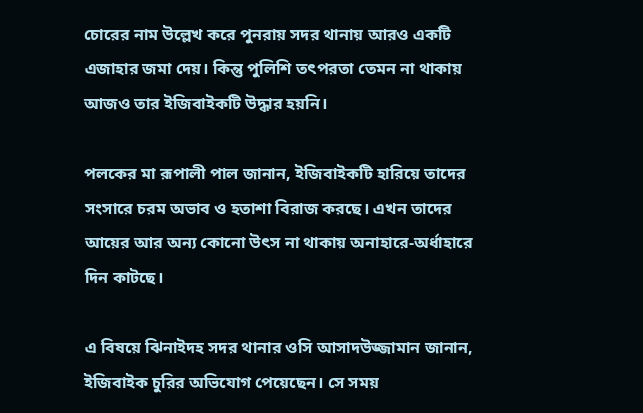চোরের নাম উল্লেখ করে পুনরায় সদর থানায় আরও একটি এজাহার জমা দেয়। কিন্তু পুলিশি তৎপরতা তেমন না থাকায় আজও তার ইজিবাইকটি উদ্ধার হয়নি।

পলকের মা রূপালী পাল জানান, ইজিবাইকটি হারিয়ে তাদের সংসারে চরম অভাব ও হতাশা বিরাজ করছে। এখন তাদের আয়ের আর অন্য কোনো উৎস না থাকায় অনাহারে-অর্ধাহারে দিন কাটছে।

এ বিষয়ে ঝিনাইদহ সদর থানার ওসি আসাদউজ্জামান জানান, ইজিবাইক চুরির অভিযোগ পেয়েছেন। সে সময়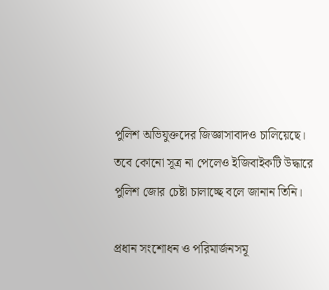পুলিশ অভিযুক্তদের জিজ্ঞাসাবাদও চালিয়েছে। তবে কোনো সূত্র না পেলেও ইজিবাইকটি উদ্ধারে পুলিশ জোর চেষ্টা চালাচ্ছে বলে জানান তিনি।

প্রধান সংশোধন ও পরিমার্জনসমূ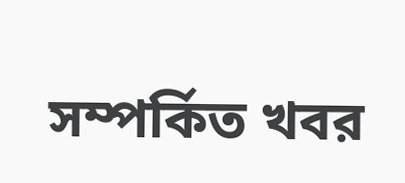সম্পর্কিত খবর